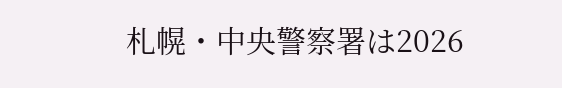札幌・中央警察署は2026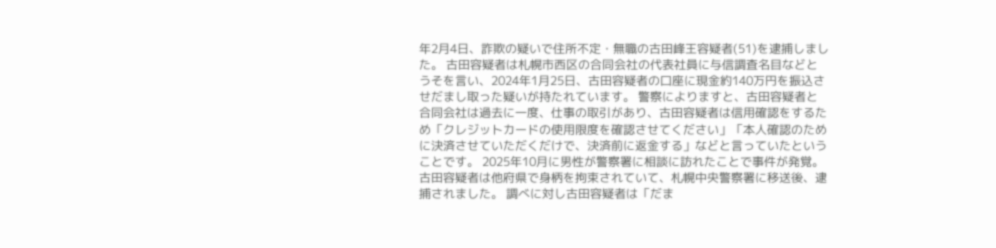年2月4日、詐欺の疑いで住所不定・無職の古田峰王容疑者(51)を逮捕しました。 古田容疑者は札幌市西区の合同会社の代表社員に与信調査名目などとうそを言い、2024年1月25日、古田容疑者の口座に現金約140万円を振込させだまし取った疑いが持たれています。 警察によりますと、古田容疑者と合同会社は過去に一度、仕事の取引があり、古田容疑者は信用確認をするため「クレジットカードの使用限度を確認させてください」「本人確認のために決済させていただくだけで、決済前に返金する」などと言っていたということです。 2025年10月に男性が警察署に相談に訪れたことで事件が発覚。 古田容疑者は他府県で身柄を拘束されていて、札幌中央警察署に移送後、逮捕されました。 調べに対し古田容疑者は「だま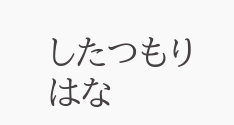したつもりはな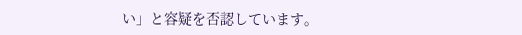い」と容疑を否認しています。